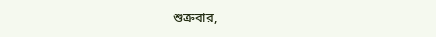শুক্রবার,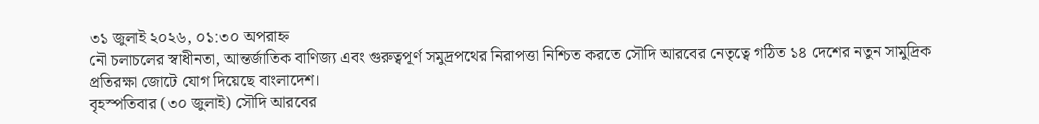৩১ জুলাই ২০২৬, ০১:৩০ অপরাহ্ন
নৌ চলাচলের স্বাধীনতা, আন্তর্জাতিক বাণিজ্য এবং গুরুত্বপূর্ণ সমুদ্রপথের নিরাপত্তা নিশ্চিত করতে সৌদি আরবের নেতৃত্বে গঠিত ১৪ দেশের নতুন সামুদ্রিক প্রতিরক্ষা জোটে যোগ দিয়েছে বাংলাদেশ।
বৃহস্পতিবার (৩০ জুলাই) সৌদি আরবের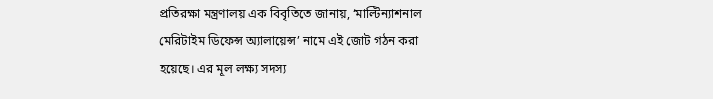প্রতিরক্ষা মন্ত্রণালয় এক বিবৃতিতে জানায়, ‘মাল্টিন্যাশনাল মেরিটাইম ডিফেন্স অ্যালায়েন্স’ নামে এই জোট গঠন করা হয়েছে। এর মূল লক্ষ্য সদস্য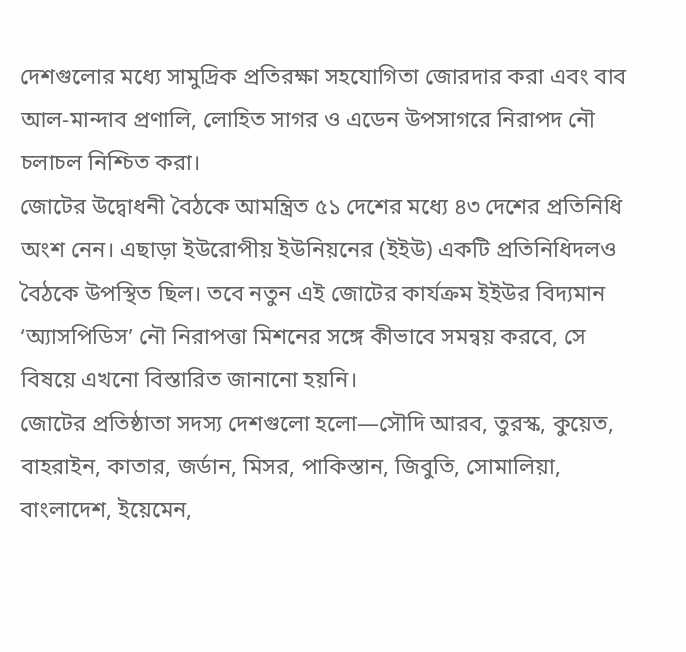দেশগুলোর মধ্যে সামুদ্রিক প্রতিরক্ষা সহযোগিতা জোরদার করা এবং বাব আল-মান্দাব প্রণালি, লোহিত সাগর ও এডেন উপসাগরে নিরাপদ নৌ চলাচল নিশ্চিত করা।
জোটের উদ্বোধনী বৈঠকে আমন্ত্রিত ৫১ দেশের মধ্যে ৪৩ দেশের প্রতিনিধি অংশ নেন। এছাড়া ইউরোপীয় ইউনিয়নের (ইইউ) একটি প্রতিনিধিদলও বৈঠকে উপস্থিত ছিল। তবে নতুন এই জোটের কার্যক্রম ইইউর বিদ্যমান ‘অ্যাসপিডিস’ নৌ নিরাপত্তা মিশনের সঙ্গে কীভাবে সমন্বয় করবে, সে বিষয়ে এখনো বিস্তারিত জানানো হয়নি।
জোটের প্রতিষ্ঠাতা সদস্য দেশগুলো হলো—সৌদি আরব, তুরস্ক, কুয়েত, বাহরাইন, কাতার, জর্ডান, মিসর, পাকিস্তান, জিবুতি, সোমালিয়া, বাংলাদেশ, ইয়েমেন,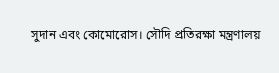সুদান এবং কোমোরোস। সৌদি প্রতিরক্ষা মন্ত্রণালয়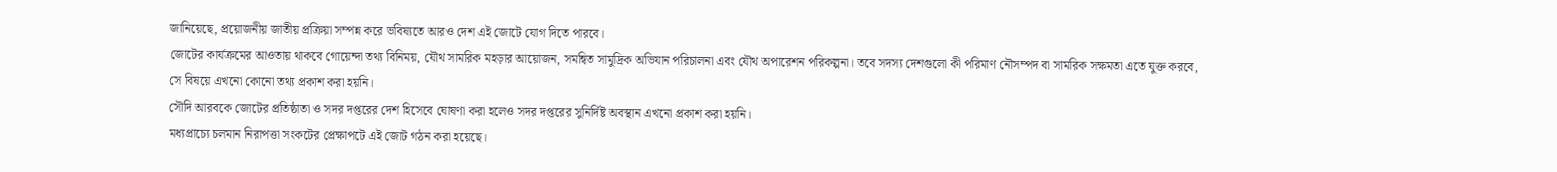জানিয়েছে, প্রয়োজনীয় জাতীয় প্রক্রিয়া সম্পন্ন করে ভবিষ্যতে আরও দেশ এই জোটে যোগ দিতে পারবে।
জোটের কার্যক্রমের আওতায় থাকবে গোয়েন্দা তথ্য বিনিময়, যৌথ সামরিক মহড়ার আয়োজন, সমন্বিত সামুদ্রিক অভিযান পরিচালনা এবং যৌথ অপারেশন পরিকল্পনা। তবে সদস্য দেশগুলো কী পরিমাণ নৌসম্পদ বা সামরিক সক্ষমতা এতে যুক্ত করবে, সে বিষয়ে এখনো কোনো তথ্য প্রকাশ করা হয়নি।
সৌদি আরবকে জোটের প্রতিষ্ঠাতা ও সদর দপ্তরের দেশ হিসেবে ঘোষণা করা হলেও সদর দপ্তরের সুনির্দিষ্ট অবস্থান এখনো প্রকাশ করা হয়নি।
মধ্যপ্রাচ্যে চলমান নিরাপত্তা সংকটের প্রেক্ষাপটে এই জোট গঠন করা হয়েছে।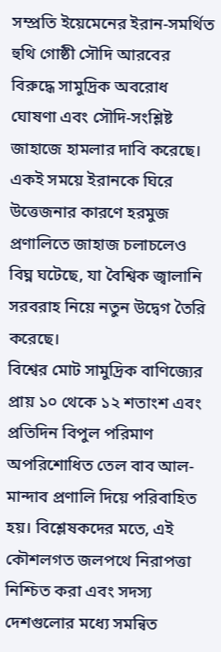সম্প্রতি ইয়েমেনের ইরান-সমর্থিত হুথি গোষ্ঠী সৌদি আরবের বিরুদ্ধে সামুদ্রিক অবরোধ ঘোষণা এবং সৌদি-সংশ্লিষ্ট জাহাজে হামলার দাবি করেছে। একই সময়ে ইরানকে ঘিরে উত্তেজনার কারণে হরমুজ প্রণালিতে জাহাজ চলাচলেও বিঘ্ন ঘটেছে, যা বৈশ্বিক জ্বালানি সরবরাহ নিয়ে নতুন উদ্বেগ তৈরি করেছে।
বিশ্বের মোট সামুদ্রিক বাণিজ্যের প্রায় ১০ থেকে ১২ শতাংশ এবং প্রতিদিন বিপুল পরিমাণ অপরিশোধিত তেল বাব আল-মান্দাব প্রণালি দিয়ে পরিবাহিত হয়। বিশ্লেষকদের মতে, এই কৌশলগত জলপথে নিরাপত্তা নিশ্চিত করা এবং সদস্য দেশগুলোর মধ্যে সমন্বিত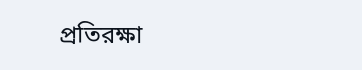প্রতিরক্ষা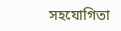সহযোগিতা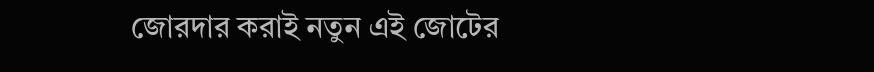জোরদার করাই নতুন এই জোটের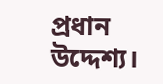প্রধান উদ্দেশ্য।